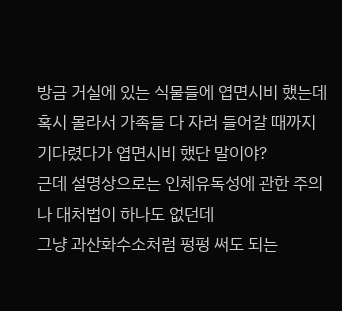방금 거실에 있는 식물들에 엽면시비 했는데
혹시 몰라서 가족들 다 자러 들어갈 때까지 기다렸다가 엽면시비 했단 말이야?
근데 설명상으로는 인체유독성에 관한 주의나 대처법이 하나도 없던데
그냥 과산화수소처럼 펑펑 써도 되는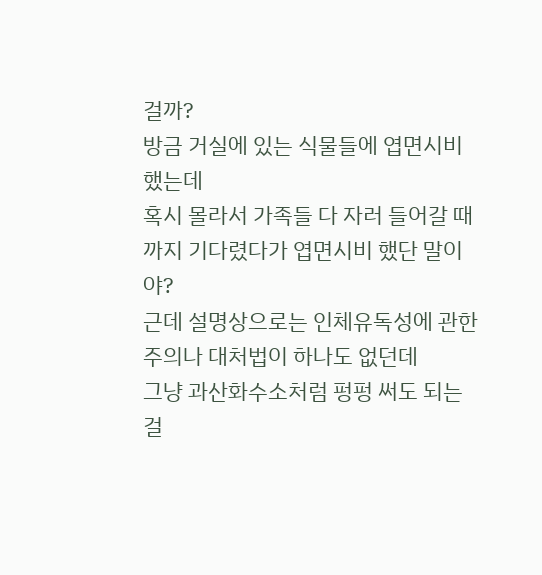걸까?
방금 거실에 있는 식물들에 엽면시비 했는데
혹시 몰라서 가족들 다 자러 들어갈 때까지 기다렸다가 엽면시비 했단 말이야?
근데 설명상으로는 인체유독성에 관한 주의나 대처법이 하나도 없던데
그냥 과산화수소처럼 펑펑 써도 되는 걸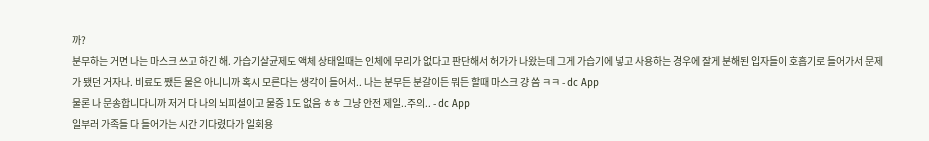까?
분무하는 거면 나는 마스크 쓰고 하긴 해. 가습기살균제도 액체 상태일때는 인체에 무리가 없다고 판단해서 허가가 나왔는데 그게 가습기에 넣고 사용하는 경우에 잘게 분해된 입자들이 호흡기로 들어가서 문제가 됐던 거자나. 비료도 쨌든 물은 아니니까 혹시 모른다는 생각이 들어서.. 나는 분무든 분갈이든 뭐든 할때 마스크 걍 씀 ㅋㅋ - dc App
물론 나 문송합니다니까 저거 다 나의 뇌피셜이고 물증 1도 없음 ㅎㅎ 그냥 안전 제일..주의.. - dc App
일부러 가족들 다 들어가는 시간 기다렸다가 일회용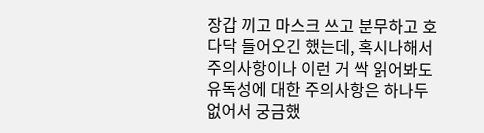장갑 끼고 마스크 쓰고 분무하고 호다닥 들어오긴 했는데, 혹시나해서 주의사항이나 이런 거 싹 읽어봐도 유독성에 대한 주의사항은 하나두 없어서 궁금했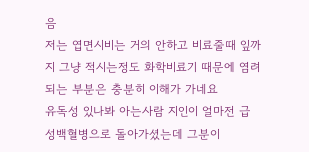음
저는 엽면시비는 거의 안하고 비료줄때 잎까지 그냥 적시는정도 화학비료기 때문에 염려되는 부분은 충분히 이해가 가네요
유독성 있나봐 아는사람 지인이 얼마전 급성백혈병으로 돌아가셨는데 그분이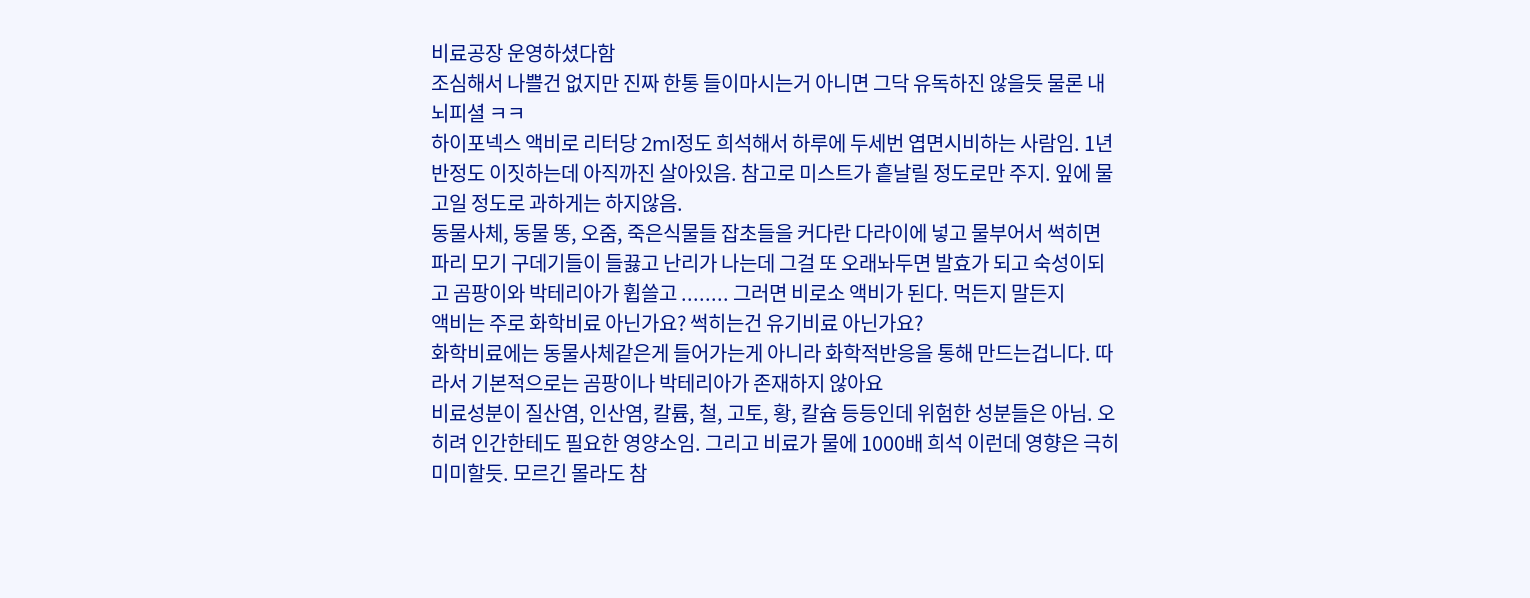비료공장 운영하셨다함
조심해서 나쁠건 없지만 진짜 한통 들이마시는거 아니면 그닥 유독하진 않을듯 물론 내 뇌피셜 ㅋㅋ
하이포넥스 액비로 리터당 2ml정도 희석해서 하루에 두세번 엽면시비하는 사람임. 1년반정도 이짓하는데 아직까진 살아있음. 참고로 미스트가 흩날릴 정도로만 주지. 잎에 물고일 정도로 과하게는 하지않음.
동물사체, 동물 똥, 오줌, 죽은식물들 잡초들을 커다란 다라이에 넣고 물부어서 썩히면 파리 모기 구데기들이 들끓고 난리가 나는데 그걸 또 오래놔두면 발효가 되고 숙성이되고 곰팡이와 박테리아가 휩쓸고 ........ 그러면 비로소 액비가 된다. 먹든지 말든지
액비는 주로 화학비료 아닌가요? 썩히는건 유기비료 아닌가요?
화학비료에는 동물사체같은게 들어가는게 아니라 화학적반응을 통해 만드는겁니다. 따라서 기본적으로는 곰팡이나 박테리아가 존재하지 않아요
비료성분이 질산염, 인산염, 칼륨, 철, 고토, 황, 칼슘 등등인데 위험한 성분들은 아님. 오히려 인간한테도 필요한 영양소임. 그리고 비료가 물에 1000배 희석 이런데 영향은 극히 미미할듯. 모르긴 몰라도 참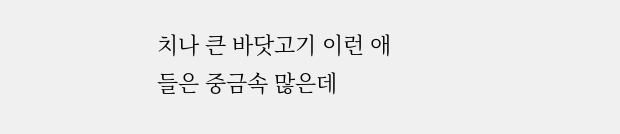치나 큰 바닷고기 이런 애들은 중금속 많은데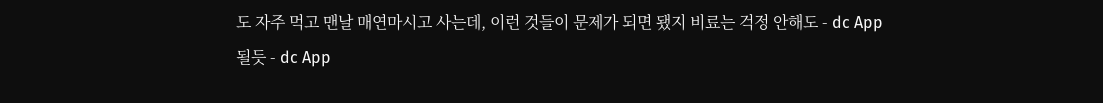도 자주 먹고 맨날 매연마시고 사는데, 이런 것들이 문제가 되면 됐지 비료는 걱정 안해도 - dc App
될듯 - dc App